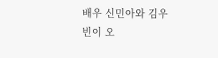배우 신민아와 김우빈이 오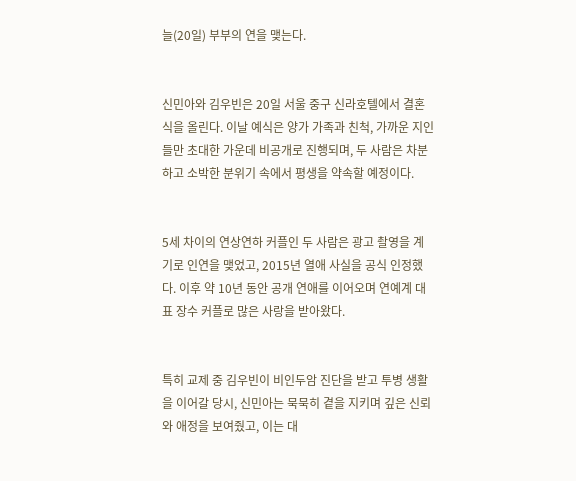늘(20일) 부부의 연을 맺는다.


신민아와 김우빈은 20일 서울 중구 신라호텔에서 결혼식을 올린다. 이날 예식은 양가 가족과 친척, 가까운 지인들만 초대한 가운데 비공개로 진행되며, 두 사람은 차분하고 소박한 분위기 속에서 평생을 약속할 예정이다.


5세 차이의 연상연하 커플인 두 사람은 광고 촬영을 계기로 인연을 맺었고, 2015년 열애 사실을 공식 인정했다. 이후 약 10년 동안 공개 연애를 이어오며 연예계 대표 장수 커플로 많은 사랑을 받아왔다.


특히 교제 중 김우빈이 비인두암 진단을 받고 투병 생활을 이어갈 당시, 신민아는 묵묵히 곁을 지키며 깊은 신뢰와 애정을 보여줬고, 이는 대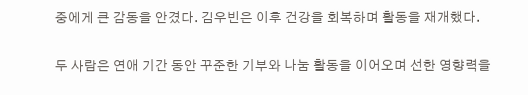중에게 큰 감동을 안겼다. 김우빈은 이후 건강을 회복하며 활동을 재개했다.


두 사람은 연애 기간 동안 꾸준한 기부와 나눔 활동을 이어오며 선한 영향력을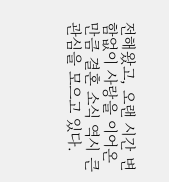전해왔고, 오랜 시간 변함없이 사랑을 이어온 만큼 결혼 소식 역시 큰 관심을 모으고 있다.